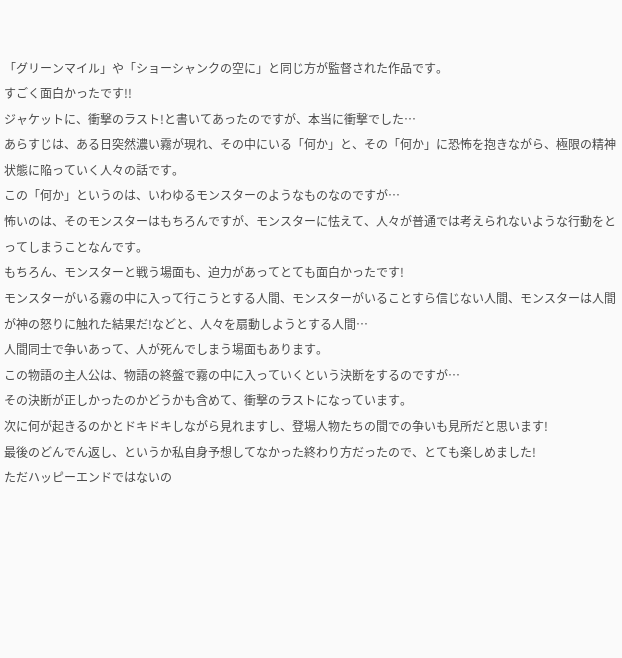「グリーンマイル」や「ショーシャンクの空に」と同じ方が監督された作品です。
すごく面白かったです!!
ジャケットに、衝撃のラスト!と書いてあったのですが、本当に衝撃でした…
あらすじは、ある日突然濃い霧が現れ、その中にいる「何か」と、その「何か」に恐怖を抱きながら、極限の精神状態に陥っていく人々の話です。
この「何か」というのは、いわゆるモンスターのようなものなのですが…
怖いのは、そのモンスターはもちろんですが、モンスターに怯えて、人々が普通では考えられないような行動をとってしまうことなんです。
もちろん、モンスターと戦う場面も、迫力があってとても面白かったです!
モンスターがいる霧の中に入って行こうとする人間、モンスターがいることすら信じない人間、モンスターは人間が神の怒りに触れた結果だ!などと、人々を扇動しようとする人間…
人間同士で争いあって、人が死んでしまう場面もあります。
この物語の主人公は、物語の終盤で霧の中に入っていくという決断をするのですが…
その決断が正しかったのかどうかも含めて、衝撃のラストになっています。
次に何が起きるのかとドキドキしながら見れますし、登場人物たちの間での争いも見所だと思います!
最後のどんでん返し、というか私自身予想してなかった終わり方だったので、とても楽しめました!
ただハッピーエンドではないの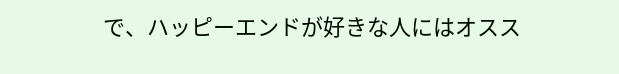で、ハッピーエンドが好きな人にはオスス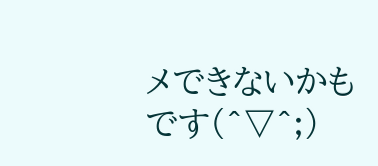メできないかもです(^▽^;)